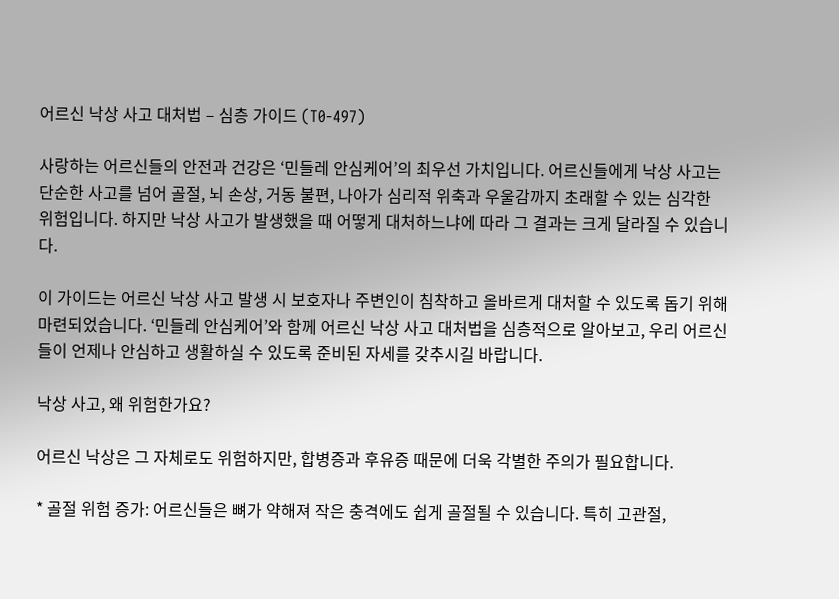어르신 낙상 사고 대처법 – 심층 가이드 (T0-497)

사랑하는 어르신들의 안전과 건강은 ‘민들레 안심케어’의 최우선 가치입니다. 어르신들에게 낙상 사고는 단순한 사고를 넘어 골절, 뇌 손상, 거동 불편, 나아가 심리적 위축과 우울감까지 초래할 수 있는 심각한 위험입니다. 하지만 낙상 사고가 발생했을 때 어떻게 대처하느냐에 따라 그 결과는 크게 달라질 수 있습니다.

이 가이드는 어르신 낙상 사고 발생 시 보호자나 주변인이 침착하고 올바르게 대처할 수 있도록 돕기 위해 마련되었습니다. ‘민들레 안심케어’와 함께 어르신 낙상 사고 대처법을 심층적으로 알아보고, 우리 어르신들이 언제나 안심하고 생활하실 수 있도록 준비된 자세를 갖추시길 바랍니다.

낙상 사고, 왜 위험한가요?

어르신 낙상은 그 자체로도 위험하지만, 합병증과 후유증 때문에 더욱 각별한 주의가 필요합니다.

* 골절 위험 증가: 어르신들은 뼈가 약해져 작은 충격에도 쉽게 골절될 수 있습니다. 특히 고관절,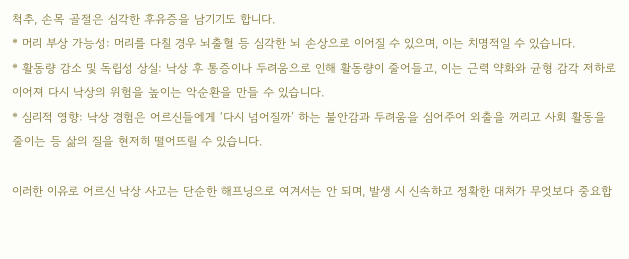척추, 손목 골절은 심각한 후유증을 남기기도 합니다.
* 머리 부상 가능성: 머리를 다칠 경우 뇌출혈 등 심각한 뇌 손상으로 이어질 수 있으며, 이는 치명적일 수 있습니다.
* 활동량 감소 및 독립성 상실: 낙상 후 통증이나 두려움으로 인해 활동량이 줄어들고, 이는 근력 약화와 균형 감각 저하로 이어져 다시 낙상의 위험을 높이는 악순환을 만들 수 있습니다.
* 심리적 영향: 낙상 경험은 어르신들에게 ‘다시 넘어질까’ 하는 불안감과 두려움을 심어주어 외출을 꺼리고 사회 활동을 줄이는 등 삶의 질을 현저히 떨어뜨릴 수 있습니다.

이러한 이유로 어르신 낙상 사고는 단순한 해프닝으로 여겨서는 안 되며, 발생 시 신속하고 정확한 대처가 무엇보다 중요합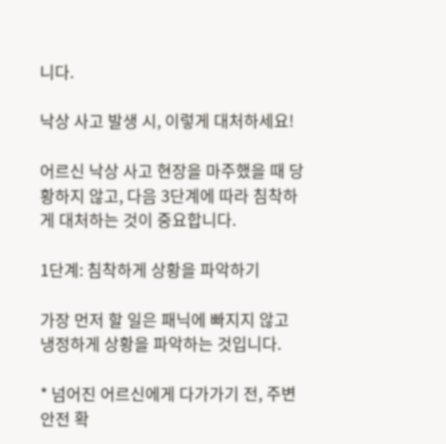니다.

낙상 사고 발생 시, 이렇게 대처하세요!

어르신 낙상 사고 현장을 마주했을 때 당황하지 않고, 다음 3단계에 따라 침착하게 대처하는 것이 중요합니다.

1단계: 침착하게 상황을 파악하기

가장 먼저 할 일은 패닉에 빠지지 않고 냉정하게 상황을 파악하는 것입니다.

* 넘어진 어르신에게 다가가기 전, 주변 안전 확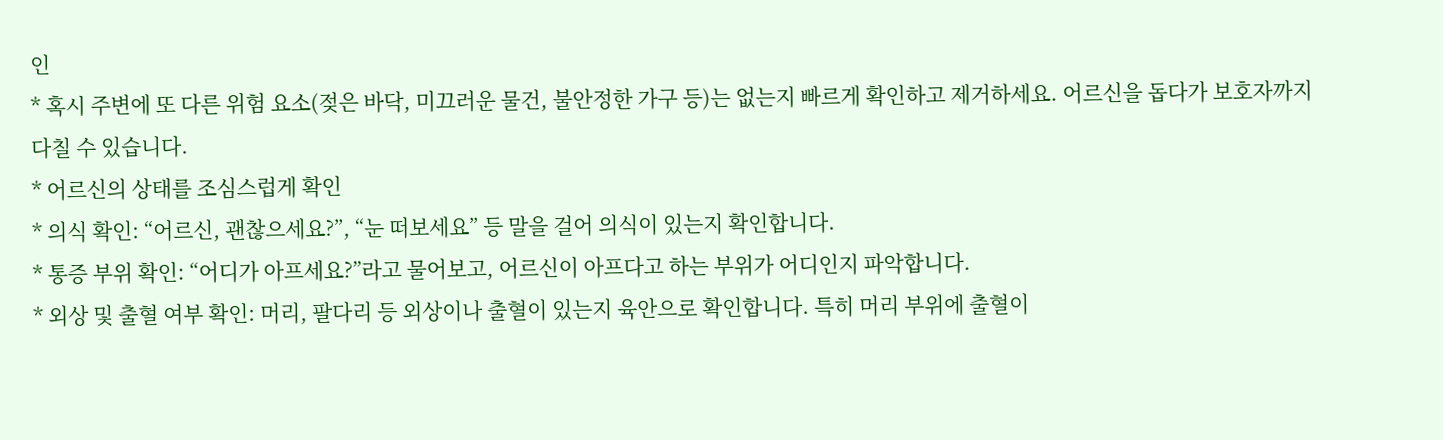인
* 혹시 주변에 또 다른 위험 요소(젖은 바닥, 미끄러운 물건, 불안정한 가구 등)는 없는지 빠르게 확인하고 제거하세요. 어르신을 돕다가 보호자까지 다칠 수 있습니다.
* 어르신의 상태를 조심스럽게 확인
* 의식 확인: “어르신, 괜찮으세요?”, “눈 떠보세요” 등 말을 걸어 의식이 있는지 확인합니다.
* 통증 부위 확인: “어디가 아프세요?”라고 물어보고, 어르신이 아프다고 하는 부위가 어디인지 파악합니다.
* 외상 및 출혈 여부 확인: 머리, 팔다리 등 외상이나 출혈이 있는지 육안으로 확인합니다. 특히 머리 부위에 출혈이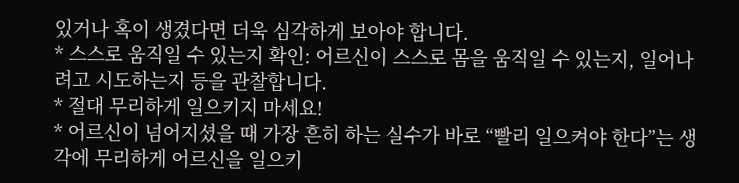있거나 혹이 생겼다면 더욱 심각하게 보아야 합니다.
* 스스로 움직일 수 있는지 확인: 어르신이 스스로 몸을 움직일 수 있는지, 일어나려고 시도하는지 등을 관찰합니다.
* 절대 무리하게 일으키지 마세요!
* 어르신이 넘어지셨을 때 가장 흔히 하는 실수가 바로 “빨리 일으켜야 한다”는 생각에 무리하게 어르신을 일으키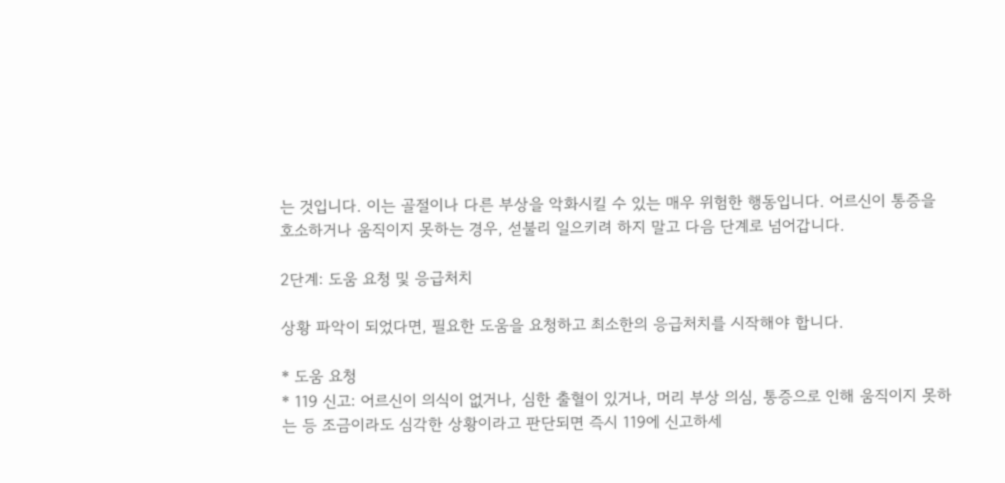는 것입니다. 이는 골절이나 다른 부상을 악화시킬 수 있는 매우 위험한 행동입니다. 어르신이 통증을 호소하거나 움직이지 못하는 경우, 섣불리 일으키려 하지 말고 다음 단계로 넘어갑니다.

2단계: 도움 요청 및 응급처치

상황 파악이 되었다면, 필요한 도움을 요청하고 최소한의 응급처치를 시작해야 합니다.

* 도움 요청
* 119 신고: 어르신이 의식이 없거나, 심한 출혈이 있거나, 머리 부상 의심, 통증으로 인해 움직이지 못하는 등 조금이라도 심각한 상황이라고 판단되면 즉시 119에 신고하세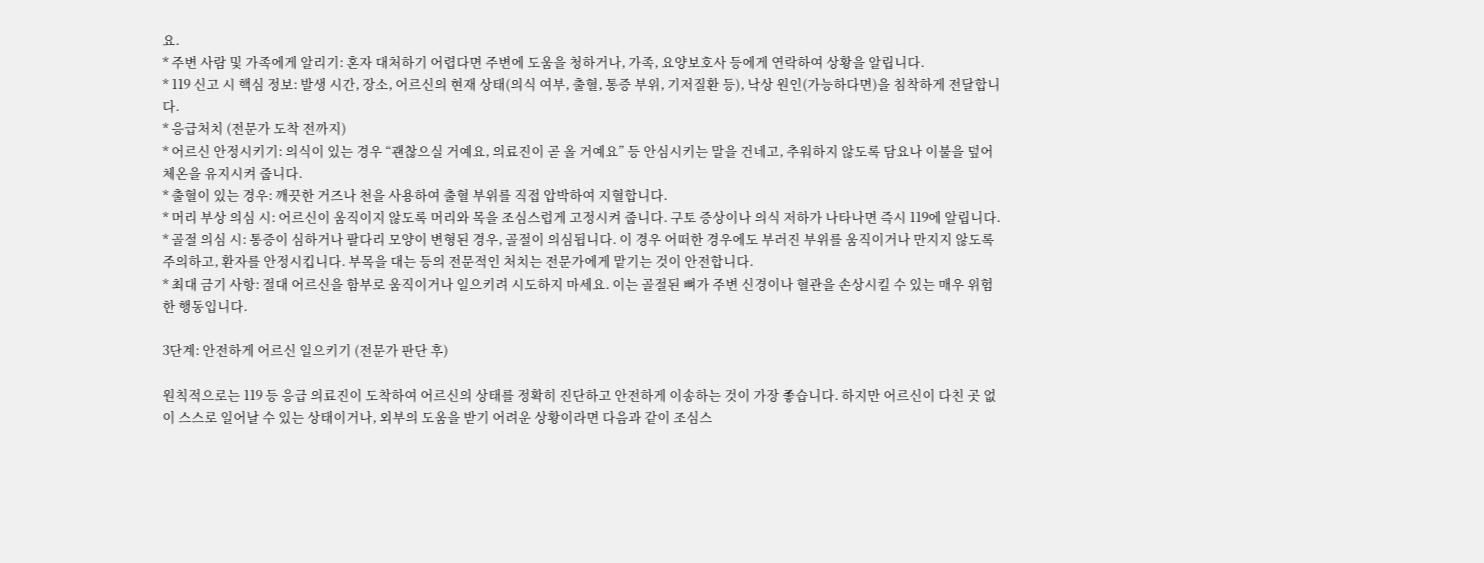요.
* 주변 사람 및 가족에게 알리기: 혼자 대처하기 어렵다면 주변에 도움을 청하거나, 가족, 요양보호사 등에게 연락하여 상황을 알립니다.
* 119 신고 시 핵심 정보: 발생 시간, 장소, 어르신의 현재 상태(의식 여부, 출혈, 통증 부위, 기저질환 등), 낙상 원인(가능하다면)을 침착하게 전달합니다.
* 응급처치 (전문가 도착 전까지)
* 어르신 안정시키기: 의식이 있는 경우 “괜찮으실 거예요, 의료진이 곧 올 거예요” 등 안심시키는 말을 건네고, 추워하지 않도록 담요나 이불을 덮어 체온을 유지시켜 줍니다.
* 출혈이 있는 경우: 깨끗한 거즈나 천을 사용하여 출혈 부위를 직접 압박하여 지혈합니다.
* 머리 부상 의심 시: 어르신이 움직이지 않도록 머리와 목을 조심스럽게 고정시켜 줍니다. 구토 증상이나 의식 저하가 나타나면 즉시 119에 알립니다.
* 골절 의심 시: 통증이 심하거나 팔다리 모양이 변형된 경우, 골절이 의심됩니다. 이 경우 어떠한 경우에도 부러진 부위를 움직이거나 만지지 않도록 주의하고, 환자를 안정시킵니다. 부목을 대는 등의 전문적인 처치는 전문가에게 맡기는 것이 안전합니다.
* 최대 금기 사항: 절대 어르신을 함부로 움직이거나 일으키려 시도하지 마세요. 이는 골절된 뼈가 주변 신경이나 혈관을 손상시킬 수 있는 매우 위험한 행동입니다.

3단계: 안전하게 어르신 일으키기 (전문가 판단 후)

원칙적으로는 119 등 응급 의료진이 도착하여 어르신의 상태를 정확히 진단하고 안전하게 이송하는 것이 가장 좋습니다. 하지만 어르신이 다친 곳 없이 스스로 일어날 수 있는 상태이거나, 외부의 도움을 받기 어려운 상황이라면 다음과 같이 조심스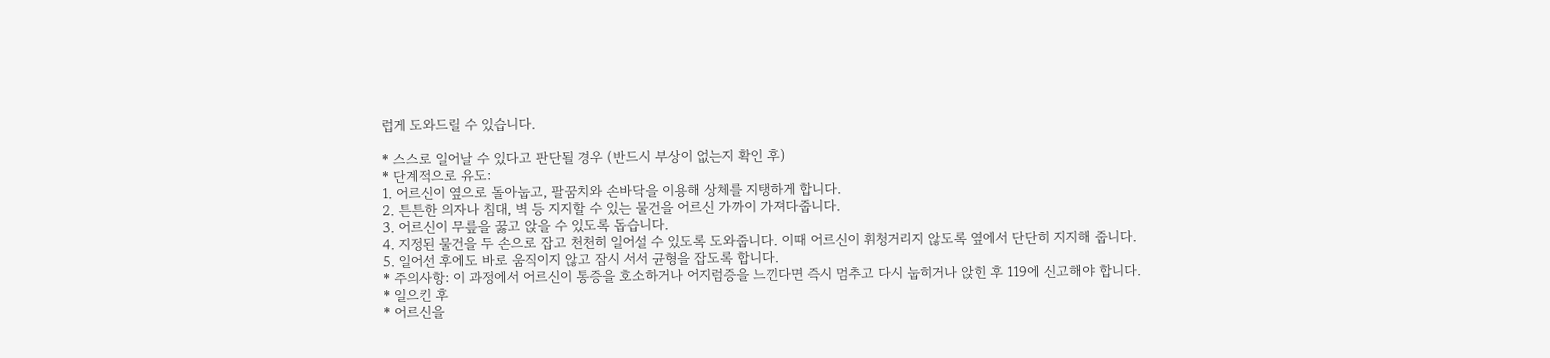럽게 도와드릴 수 있습니다.

* 스스로 일어날 수 있다고 판단될 경우 (반드시 부상이 없는지 확인 후)
* 단계적으로 유도:
1. 어르신이 옆으로 돌아눕고, 팔꿈치와 손바닥을 이용해 상체를 지탱하게 합니다.
2. 튼튼한 의자나 침대, 벽 등 지지할 수 있는 물건을 어르신 가까이 가져다줍니다.
3. 어르신이 무릎을 꿇고 앉을 수 있도록 돕습니다.
4. 지정된 물건을 두 손으로 잡고 천천히 일어설 수 있도록 도와줍니다. 이때 어르신이 휘청거리지 않도록 옆에서 단단히 지지해 줍니다.
5. 일어선 후에도 바로 움직이지 않고 잠시 서서 균형을 잡도록 합니다.
* 주의사항: 이 과정에서 어르신이 통증을 호소하거나 어지럼증을 느낀다면 즉시 멈추고 다시 눕히거나 앉힌 후 119에 신고해야 합니다.
* 일으킨 후
* 어르신을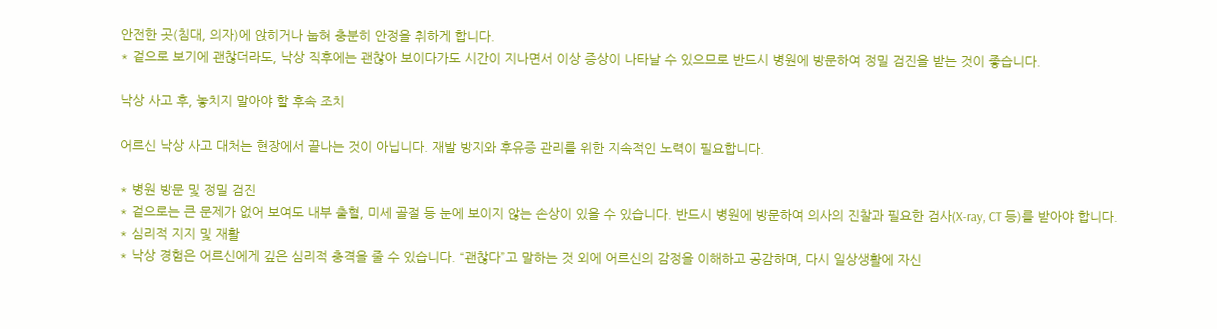안전한 곳(침대, 의자)에 앉히거나 눕혀 충분히 안정을 취하게 합니다.
* 겉으로 보기에 괜찮더라도, 낙상 직후에는 괜찮아 보이다가도 시간이 지나면서 이상 증상이 나타날 수 있으므로 반드시 병원에 방문하여 정밀 검진을 받는 것이 좋습니다.

낙상 사고 후, 놓치지 말아야 할 후속 조치

어르신 낙상 사고 대처는 현장에서 끝나는 것이 아닙니다. 재발 방지와 후유증 관리를 위한 지속적인 노력이 필요합니다.

* 병원 방문 및 정밀 검진
* 겉으로는 큰 문제가 없어 보여도 내부 출혈, 미세 골절 등 눈에 보이지 않는 손상이 있을 수 있습니다. 반드시 병원에 방문하여 의사의 진찰과 필요한 검사(X-ray, CT 등)를 받아야 합니다.
* 심리적 지지 및 재활
* 낙상 경험은 어르신에게 깊은 심리적 충격을 줄 수 있습니다. “괜찮다”고 말하는 것 외에 어르신의 감정을 이해하고 공감하며, 다시 일상생활에 자신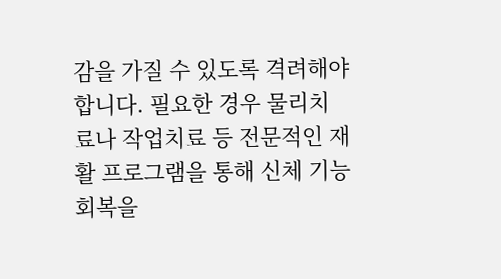감을 가질 수 있도록 격려해야 합니다. 필요한 경우 물리치료나 작업치료 등 전문적인 재활 프로그램을 통해 신체 기능 회복을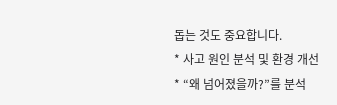돕는 것도 중요합니다.
* 사고 원인 분석 및 환경 개선
* “왜 넘어졌을까?”를 분석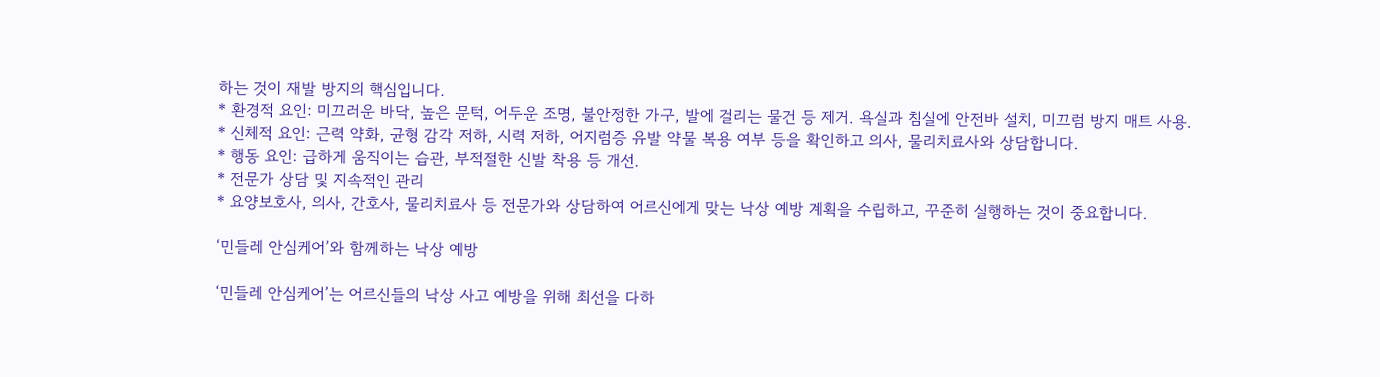하는 것이 재발 방지의 핵심입니다.
* 환경적 요인: 미끄러운 바닥, 높은 문턱, 어두운 조명, 불안정한 가구, 발에 걸리는 물건 등 제거. 욕실과 침실에 안전바 설치, 미끄럼 방지 매트 사용.
* 신체적 요인: 근력 약화, 균형 감각 저하, 시력 저하, 어지럼증 유발 약물 복용 여부 등을 확인하고 의사, 물리치료사와 상담합니다.
* 행동 요인: 급하게 움직이는 습관, 부적절한 신발 착용 등 개선.
* 전문가 상담 및 지속적인 관리
* 요양보호사, 의사, 간호사, 물리치료사 등 전문가와 상담하여 어르신에게 맞는 낙상 예방 계획을 수립하고, 꾸준히 실행하는 것이 중요합니다.

‘민들레 안심케어’와 함께하는 낙상 예방

‘민들레 안심케어’는 어르신들의 낙상 사고 예방을 위해 최선을 다하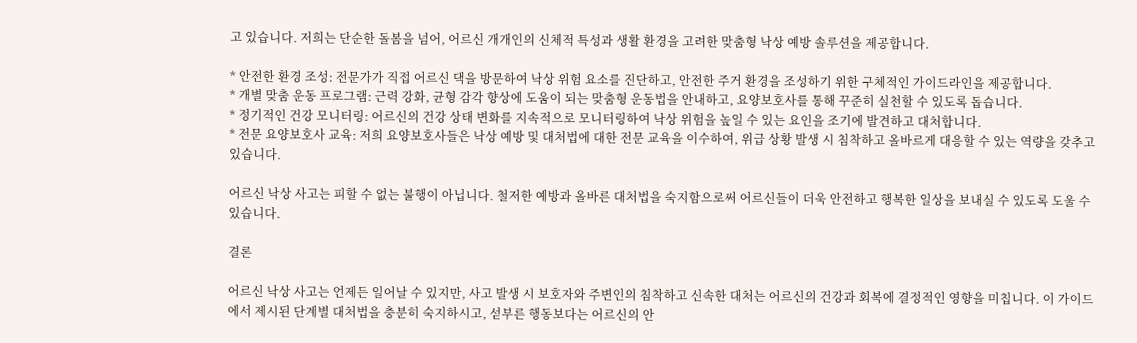고 있습니다. 저희는 단순한 돌봄을 넘어, 어르신 개개인의 신체적 특성과 생활 환경을 고려한 맞춤형 낙상 예방 솔루션을 제공합니다.

* 안전한 환경 조성: 전문가가 직접 어르신 댁을 방문하여 낙상 위험 요소를 진단하고, 안전한 주거 환경을 조성하기 위한 구체적인 가이드라인을 제공합니다.
* 개별 맞춤 운동 프로그램: 근력 강화, 균형 감각 향상에 도움이 되는 맞춤형 운동법을 안내하고, 요양보호사를 통해 꾸준히 실천할 수 있도록 돕습니다.
* 정기적인 건강 모니터링: 어르신의 건강 상태 변화를 지속적으로 모니터링하여 낙상 위험을 높일 수 있는 요인을 조기에 발견하고 대처합니다.
* 전문 요양보호사 교육: 저희 요양보호사들은 낙상 예방 및 대처법에 대한 전문 교육을 이수하여, 위급 상황 발생 시 침착하고 올바르게 대응할 수 있는 역량을 갖추고 있습니다.

어르신 낙상 사고는 피할 수 없는 불행이 아닙니다. 철저한 예방과 올바른 대처법을 숙지함으로써 어르신들이 더욱 안전하고 행복한 일상을 보내실 수 있도록 도울 수 있습니다.

결론

어르신 낙상 사고는 언제든 일어날 수 있지만, 사고 발생 시 보호자와 주변인의 침착하고 신속한 대처는 어르신의 건강과 회복에 결정적인 영향을 미칩니다. 이 가이드에서 제시된 단계별 대처법을 충분히 숙지하시고, 섣부른 행동보다는 어르신의 안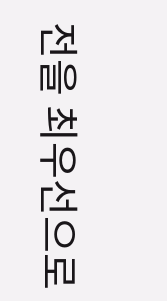전을 최우선으로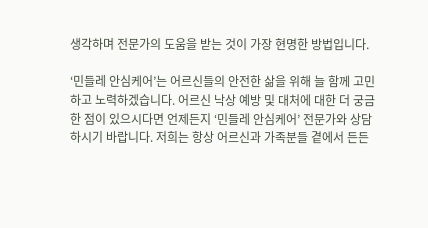생각하며 전문가의 도움을 받는 것이 가장 현명한 방법입니다.

‘민들레 안심케어’는 어르신들의 안전한 삶을 위해 늘 함께 고민하고 노력하겠습니다. 어르신 낙상 예방 및 대처에 대한 더 궁금한 점이 있으시다면 언제든지 ‘민들레 안심케어’ 전문가와 상담하시기 바랍니다. 저희는 항상 어르신과 가족분들 곁에서 든든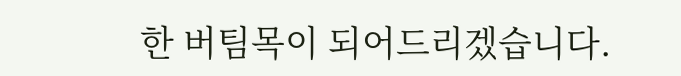한 버팀목이 되어드리겠습니다.